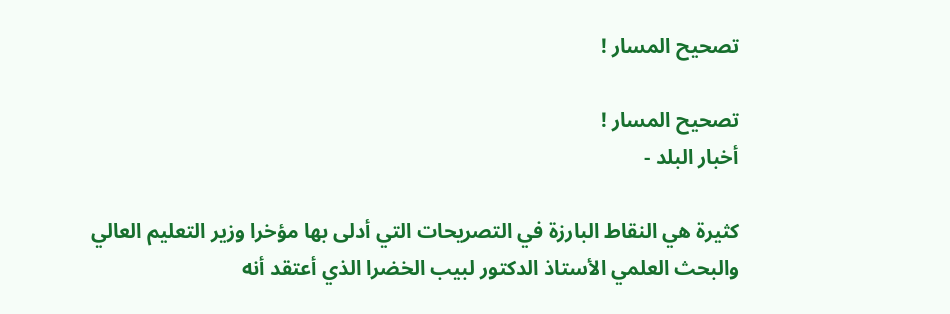تصحيح المسار !

تصحيح المسار !
أخبار البلد -

كثيرة هي النقاط البارزة في التصريحات التي أدلى بها مؤخرا وزير التعليم العالي والبحث العلمي الأستاذ الدكتور لبيب الخضرا الذي أعتقد أنه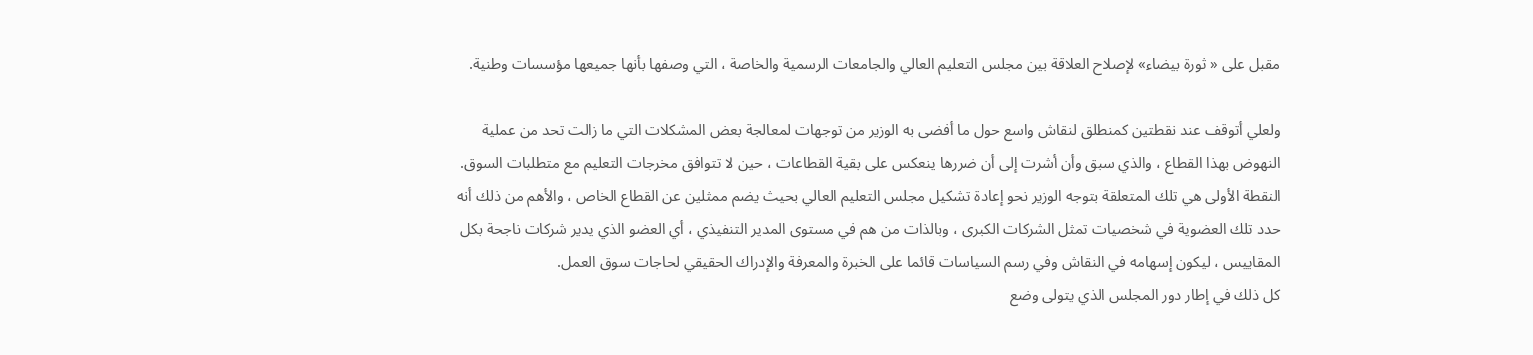مقبل على « ثورة بيضاء» لإصلاح العلاقة بين مجلس التعليم العالي والجامعات الرسمية والخاصة ، التي وصفها بأنها جميعها مؤسسات وطنية.

ولعلي أتوقف عند نقطتين كمنطلق لنقاش واسع حول ما أفضى به الوزير من توجهات لمعالجة بعض المشكلات التي ما زالت تحد من عملية النهوض بهذا القطاع ، والذي سبق وأن أشرت إلى أن ضررها ينعكس على بقية القطاعات ، حين لا تتوافق مخرجات التعليم مع متطلبات السوق.
النقطة الأولى هي تلك المتعلقة بتوجه الوزير نحو إعادة تشكيل مجلس التعليم العالي بحيث يضم ممثلين عن القطاع الخاص ، والأهم من ذلك أنه حدد تلك العضوية في شخصيات تمثل الشركات الكبرى ، وبالذات من هم في مستوى المدير التنفيذي ، أي العضو الذي يدير شركات ناجحة بكل المقاييس ، ليكون إسهامه في النقاش وفي رسم السياسات قائما على الخبرة والمعرفة والإدراك الحقيقي لحاجات سوق العمل.
كل ذلك في إطار دور المجلس الذي يتولى وضع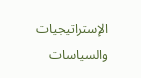الإستراتيجيات والسياسات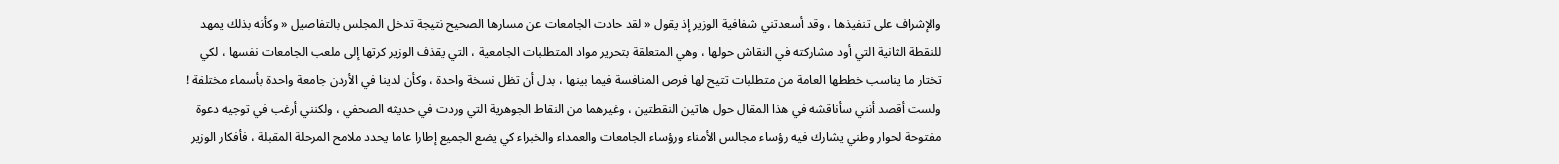والإشراف على تنفيذها ، وقد أسعدتني شفافية الوزير إذ يقول « لقد حادت الجامعات عن مسارها الصحيح نتيجة تدخل المجلس بالتفاصيل « وكأنه بذلك يمهد للنقطة الثانية التي أود مشاركته في النقاش حولها ، وهي المتعلقة بتحرير مواد المتطلبات الجامعية ، التي يقذف الوزير كرتها إلى ملعب الجامعات نفسها ، لكي تختار ما يناسب خططها العامة من متطلبات تتيح لها فرص المنافسة فيما بينها ، بدل أن تظل نسخة واحدة ، وكأن لدينا في الأردن جامعة واحدة بأسماء مختلفة !
ولست أقصد أنني سأناقشه في هذا المقال حول هاتين النقطتين ، وغيرهما من النقاط الجوهرية التي وردت في حديثه الصحفي ، ولكنني أرغب في توجيه دعوة مفتوحة لحوار وطني يشارك فيه رؤساء مجالس الأمناء ورؤساء الجامعات والعمداء والخبراء كي يضع الجميع إطارا عاما يحدد ملامح المرحلة المقبلة ، فأفكار الوزير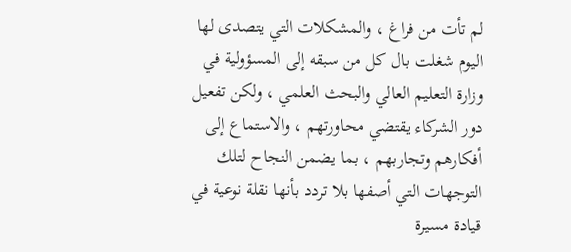لم تأت من فراغ ، والمشكلات التي يتصدى لها اليوم شغلت بال كل من سبقه إلى المسؤولية في وزارة التعليم العالي والبحث العلمي ، ولكن تفعيل دور الشركاء يقتضي محاورتهم ، والاستماع إلى أفكارهم وتجاربهم ، بما يضمن النجاح لتلك التوجهات التي أصفها بلا تردد بأنها نقلة نوعية في قيادة مسيرة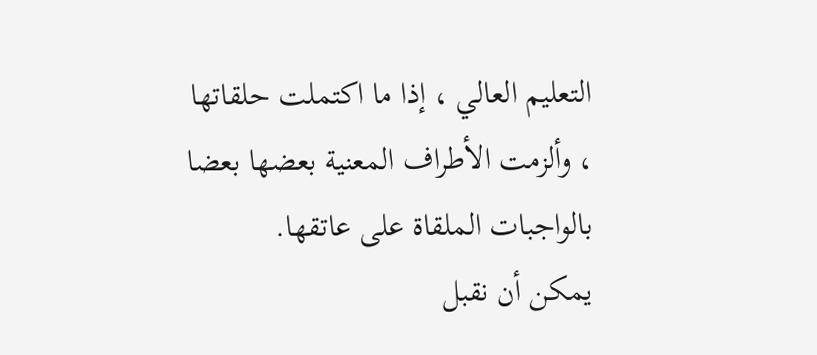التعليم العالي ، إذا ما اكتملت حلقاتها ، وألزمت الأطراف المعنية بعضها بعضا بالواجبات الملقاة على عاتقها.
يمكن أن نقبل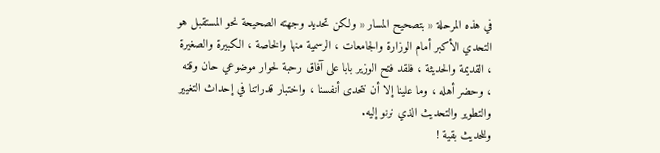في هذه المرحلة « بتصحيح المسار « ولكن تحديد وجهته الصحيحة نحو المستقبل هو التحدي الأكبر أمام الوزارة والجامعات ، الرسمية منها والخاصة ، الكبيرة والصغيرة ، القديمة والحديثة ، فلقد فتح الوزير بابا على آفاق رحبة لحوار موضوعي حان وقته ، وحضر أهله ، وما علينا إلا أن نتحدى أنفسنا ، واختبار قدراتنا في إحداث التغيير والتطوير والتحديث الذي نرنو إليه.
وللحديث بقية !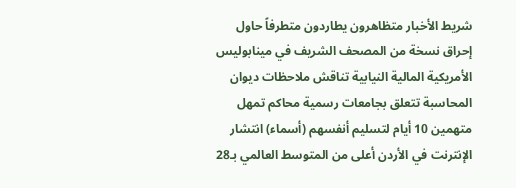شريط الأخبار متظاهرون يطاردون متطرفاً حاول إحراق نسخة من المصحف الشريف في مينابوليس الأمريكية المالية النيابية تناقش ملاحظات ديوان المحاسبة تتعلق بجامعات رسمية محاكم تمهل متهمين 10 أيام لتسليم أنفسهم (أسماء) انتشار الإنترنت في الأردن أعلى من المتوسط العالمي بـ28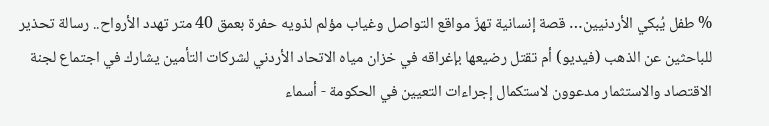% طفل يُبكي الأردنيين… قصة إنسانية تهزّ مواقع التواصل وغياب مؤلم لذويه حفرة بعمق 40 متر تهدد الأرواح.. رسالة تحذير للباحثين عن الذهب (فيديو) أم تقتل رضيعها بإغراقه في خزان مياه الاتحاد الأردني لشركات التأمين يشارك في اجتماع لجنة الاقتصاد والاستثمار مدعوون لاستكمال إجراءات التعيين في الحكومة - أسماء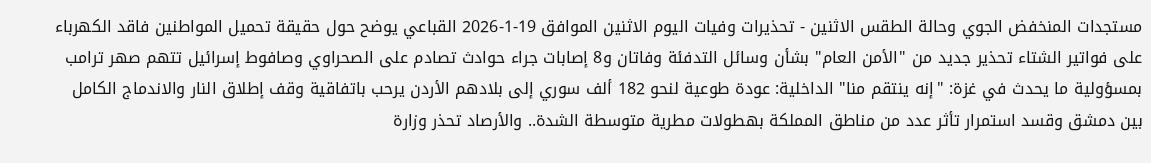مستجدات المنخفض الجوي وحالة الطقس الاثنين - تحذيرات وفيات اليوم الاثنين الموافق 19-1-2026 القباعي يوضح حول حقيقة تحميل المواطنين فاقد الكهرباء على فواتير الشتاء تحذير جديد من "الأمن العام" بشأن وسائل التدفئة وفاتان و8 إصابات جراء حوادث تصادم على الصحراوي وصافوط إسرائيل تتهم صهر ترامب بمسؤولية ما يحدث في غزة: "إنه ينتقم منا" الداخلية: عودة طوعية لنحو 182 ألف سوري إلى بلادهم الأردن يرحب باتفاقية وقف إطلاق النار والاندماج الكامل بين دمشق وقسد استمرار تأثر عدد من مناطق المملكة بهطولات مطرية متوسطة الشدة.. والأرصاد تحذر وزارة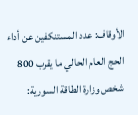الأوقاف: عدد المستنكفين عن أداء الحج العام الحالي ما يقرب 800 شخص وزارة الطاقة السورية: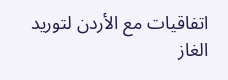اتفاقيات مع الأردن لتوريد الغاز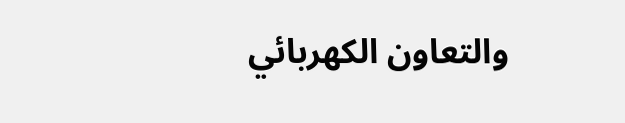والتعاون الكهربائي